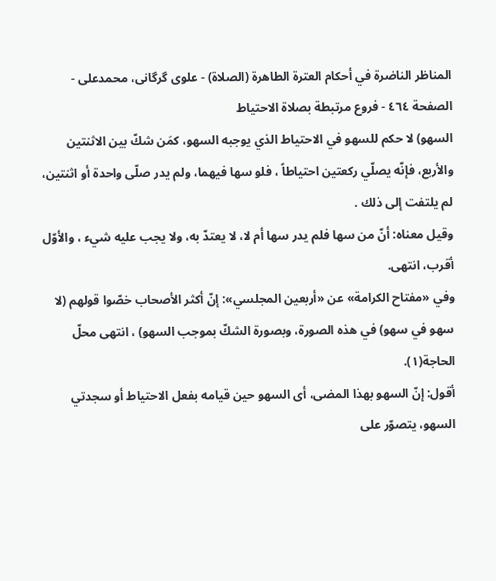المناظر الناضرة في أحکام العترة الطاهرة (الصلاة) - علوی گرگانی، محمدعلی - الصفحة ٤٦٤ - فروع مرتبطة بصلاة الاحتياط
السهو) لا حكم للسهو في الاحتياط الذي يوجبه السهو، كمَن شكّ بين الاثنتين والأربع، فإنّه يصلّي ركعتين احتياطاً ، فلو سها فيهما، ولم يدر صلّى واحدة أو اثنتين، لم يلتفت إلى ذلك .
وقيل معناه: أنّ من سها فلم يدر سها أم لا، لا يعتدّ به، ولا يجب عليه شيء ، والأوّل أقرب، انتهى.
وفي «مفتاح الكرامة» عن «أربعين المجلسي»: إنّ أكثر الأصحاب خصّوا قولهم (لا سهو في سهو) في هذه الصورة، وبصورة الشكّ بموجب السهو) ، انتهى محلّ الحاجة(١).
أقول: إنّ السهو بهذا المضى، أى السهو حين قيامه بفعل الاحتياط أو سجدتي السهو، يتصوّر على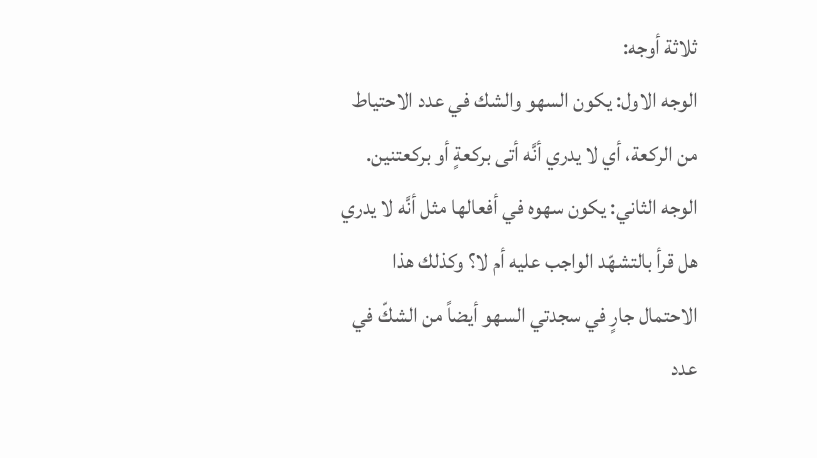ثلاثة أوجه:
الوجه الاول: يكون السهو والشك في عدد الاحتياط من الركعة، أي لا يدري أنَّه أتى بركعةٍ أو بركعتنين.
الوجه الثاني: يكون سهوه في أفعالها مثل أنَّه لا يدري هل قرأ بالتشهّد الواجب عليه أم لا؟ وكذلك هذا الاحتمال جارٍ في سجدتي السهو أيضاً من الشكّ في عدد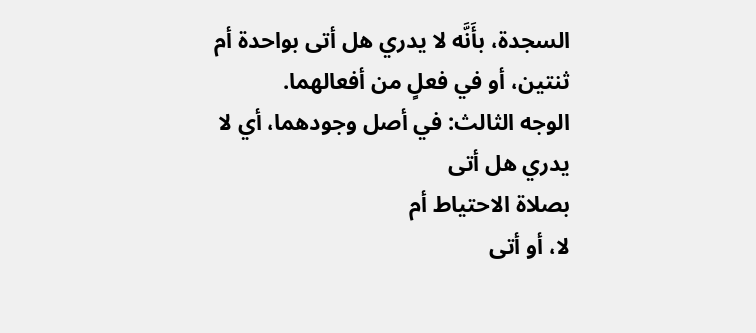السجدة، بأَنَّه لا يدري هل أتى بواحدة أم ثنتين، أو في فعلٍ من أفعالهما.
الوجه الثالث: في أصل وجودهما، أي لا يدري هل أتى
بصلاة الاحتياط أم
لا، أو أتى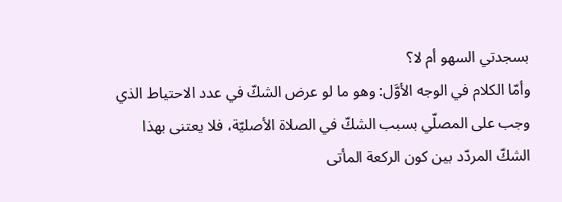بسجدتي السهو أم لا؟
وأمّا الكلام في الوجه الأوَّل: وهو ما لو عرض الشكّ في عدد الاحتياط الذي وجب على المصلّي بسبب الشكّ في الصلاة الأصليّة، فلا يعتنى بهذا الشكّ المردّد بين كون الركعة المأتى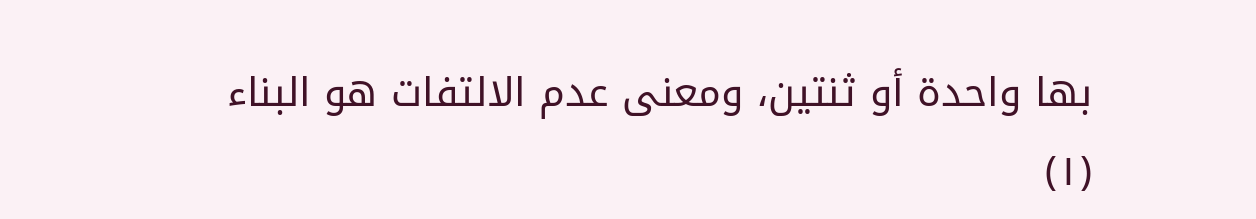بها واحدة أو ثنتين، ومعنى عدم الالتفات هو البناء
(١)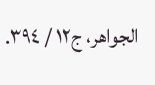الجواهر، ج١٢ / ٣٩٤.